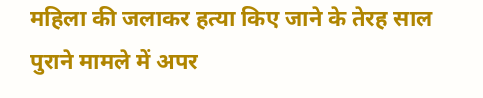महिला की जलाकर हत्या किए जाने के तेरह साल पुराने मामले में अपर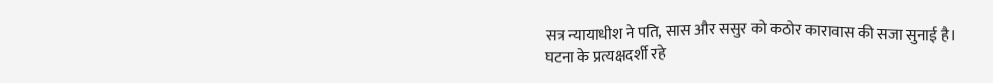सत्र न्यायाधीश ने पति, सास और ससुर को कठोर कारावास की सजा सुनाई है।
घटना के प्रत्यक्षदर्शी रहे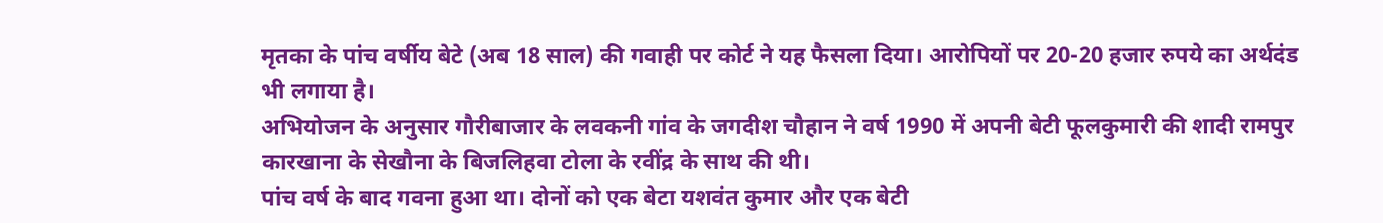मृतका के पांच वर्षीय बेटे (अब 18 साल) की गवाही पर कोर्ट ने यह फैसला दिया। आरोपियों पर 20-20 हजार रुपये का अर्थदंड भी लगाया है।
अभियोजन के अनुसार गौरीबाजार के लवकनी गांव के जगदीश चौहान ने वर्ष 1990 में अपनी बेटी फूलकुमारी की शादी रामपुर कारखाना के सेखौना के बिजलिहवा टोला के रवींद्र के साथ की थी।
पांच वर्ष के बाद गवना हुआ था। दोनों को एक बेटा यशवंत कुमार और एक बेटी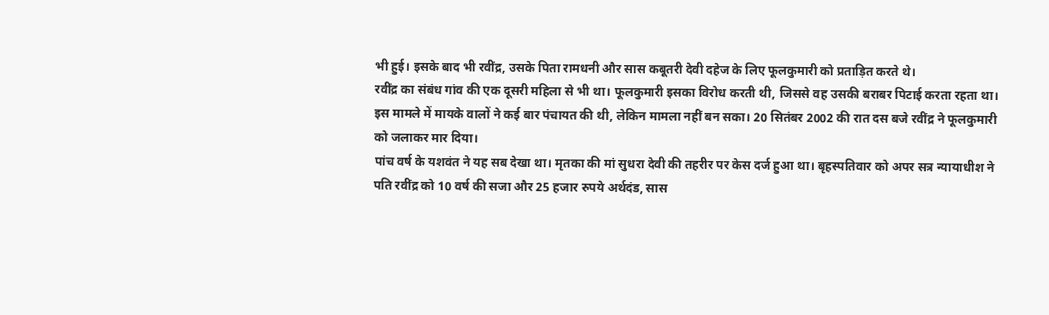भी हुई। इसके बाद भी रवींद्र, उसके पिता रामधनी और सास कबूतरी देवी दहेज के लिए फूलकुमारी को प्रताड़ित करते थे।
रवींद्र का संबंध गांव की एक दूसरी महिला से भी था। फूलकुमारी इसका विरोध करती थी, जिससे वह उसकी बराबर पिटाई करता रहता था।
इस मामले में मायके वालों ने कई बार पंचायत की थी, लेकिन मामला नहीं बन सका। 20 सितंबर 2002 की रात दस बजे रवींद्र ने फूलकुमारी को जलाकर मार दिया।
पांच वर्ष के यशवंत ने यह सब देखा था। मृतका की मां सुधरा देवी की तहरीर पर केस दर्ज हुआ था। बृहस्पतिवार को अपर सत्र न्यायाधीश ने पति रवींद्र को 10 वर्ष की सजा और 25 हजार रुपये अर्थदंड, सास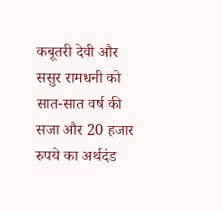कबूतरी देवी और ससुर रामधनी को सात-सात वर्ष की सजा और 20 हजार रुपये का अर्थदंड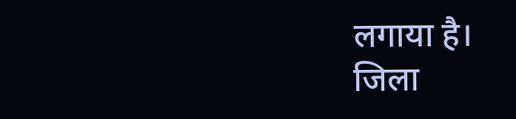लगाया है।
जिला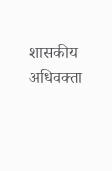शासकीय अधिवक्ता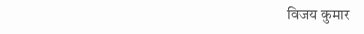विजय कुमार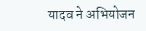यादव ने अभियोजन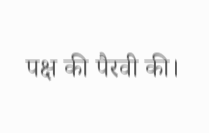पक्ष की पैरवी की।